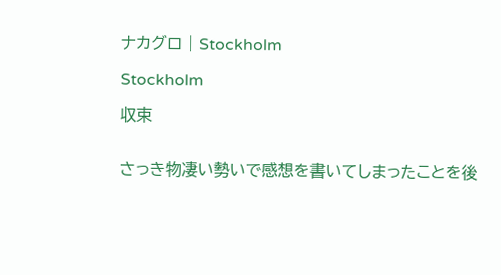ナカグロ | Stockholm

Stockholm

収束


さっき物凄い勢いで感想を書いてしまったことを後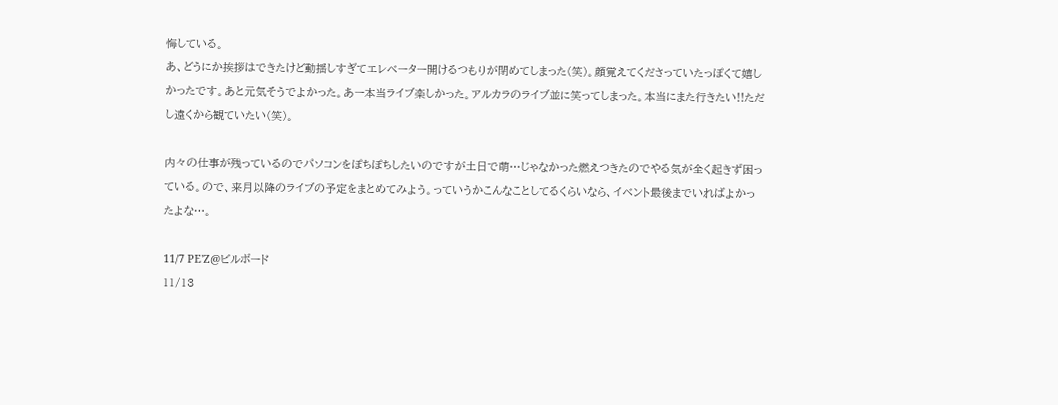悔している。
あ、どうにか挨拶はできたけど動揺しすぎてエレベーター開けるつもりが閉めてしまった(笑)。顔覚えてくださっていたっぽくて嬉しかったです。あと元気そうでよかった。あー本当ライブ楽しかった。アルカラのライブ並に笑ってしまった。本当にまた行きたい!!ただし遠くから観ていたい(笑)。

内々の仕事が残っているのでパソコンをぽちぽちしたいのですが土日で萌…じゃなかった燃えつきたのでやる気が全く起きず困っている。ので、来月以降のライブの予定をまとめてみよう。っていうかこんなことしてるくらいなら、イベント最後までいればよかったよな…。

11/7 PE'Z@ビルボード
11/13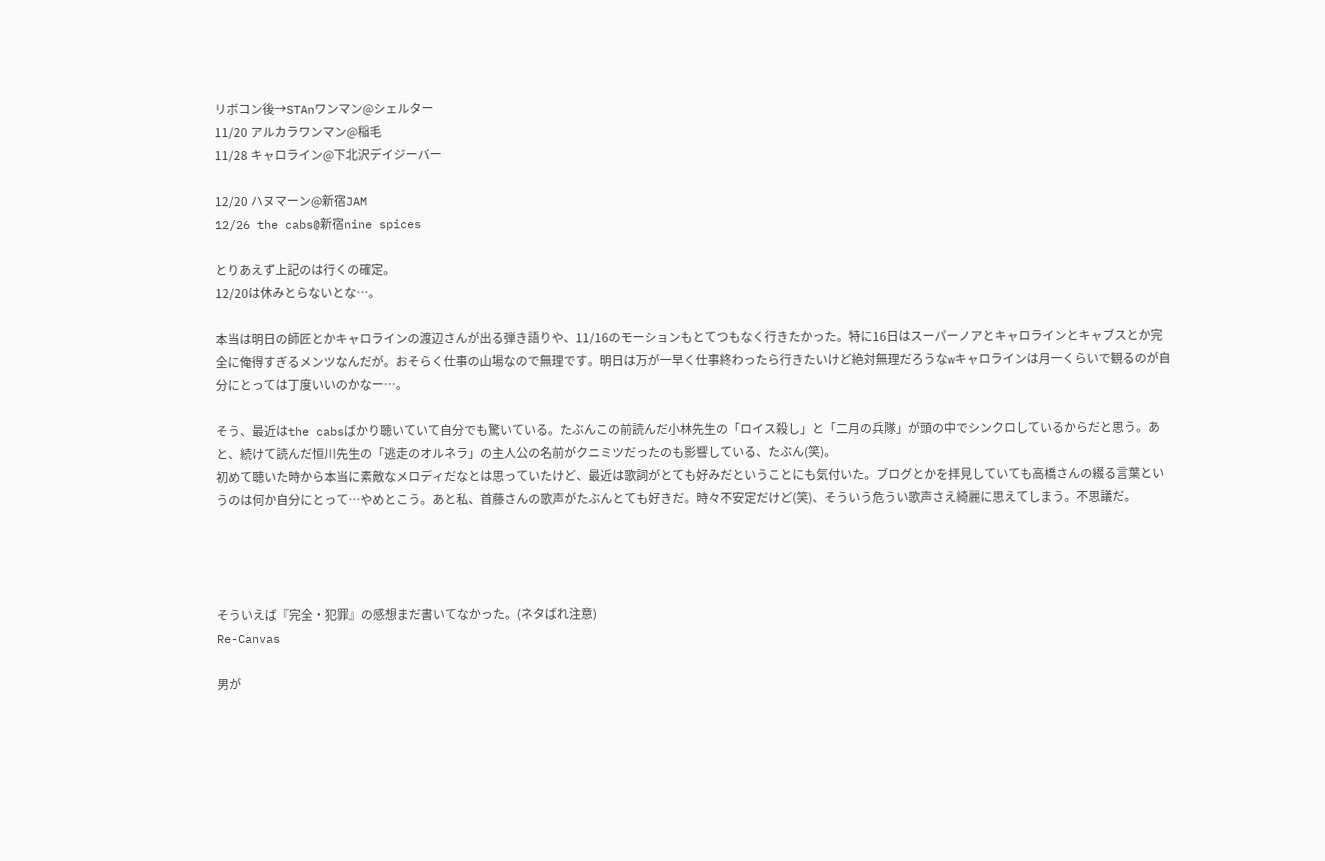リボコン後→STAnワンマン@シェルター
11/20 アルカラワンマン@稲毛
11/28 キャロライン@下北沢デイジーバー

12/20 ハヌマーン@新宿JAM
12/26 the cabs@新宿nine spices

とりあえず上記のは行くの確定。
12/20は休みとらないとな…。

本当は明日の師匠とかキャロラインの渡辺さんが出る弾き語りや、11/16のモーションもとてつもなく行きたかった。特に16日はスーパーノアとキャロラインとキャブスとか完全に俺得すぎるメンツなんだが。おそらく仕事の山場なので無理です。明日は万が一早く仕事終わったら行きたいけど絶対無理だろうなwキャロラインは月一くらいで観るのが自分にとっては丁度いいのかなー…。

そう、最近はthe cabsばかり聴いていて自分でも驚いている。たぶんこの前読んだ小林先生の「ロイス殺し」と「二月の兵隊」が頭の中でシンクロしているからだと思う。あと、続けて読んだ恒川先生の「逃走のオルネラ」の主人公の名前がクニミツだったのも影響している、たぶん(笑)。
初めて聴いた時から本当に素敵なメロディだなとは思っていたけど、最近は歌詞がとても好みだということにも気付いた。ブログとかを拝見していても高橋さんの綴る言葉というのは何か自分にとって…やめとこう。あと私、首藤さんの歌声がたぶんとても好きだ。時々不安定だけど(笑)、そういう危うい歌声さえ綺麗に思えてしまう。不思議だ。




そういえば『完全・犯罪』の感想まだ書いてなかった。(ネタばれ注意)
Re-Canvas

男が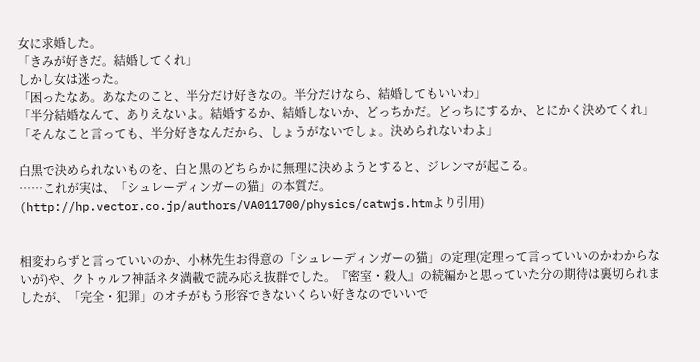女に求婚した。
「きみが好きだ。結婚してくれ」
しかし女は迷った。
「困ったなあ。あなたのこと、半分だけ好きなの。半分だけなら、結婚してもいいわ」
「半分結婚なんて、ありえないよ。結婚するか、結婚しないか、どっちかだ。どっちにするか、とにかく決めてくれ」
「そんなこと言っても、半分好きなんだから、しょうがないでしょ。決められないわよ」

白黒で決められないものを、白と黒のどちらかに無理に決めようとすると、ジレンマが起こる。
……これが実は、「シュレーディンガーの猫」の本質だ。
(http://hp.vector.co.jp/authors/VA011700/physics/catwjs.htmより引用)


相変わらずと言っていいのか、小林先生お得意の「シュレーディンガーの猫」の定理(定理って言っていいのかわからないが)や、クトゥルフ神話ネタ満載で読み応え抜群でした。『密室・殺人』の続編かと思っていた分の期待は裏切られましたが、「完全・犯罪」のオチがもう形容できないくらい好きなのでいいで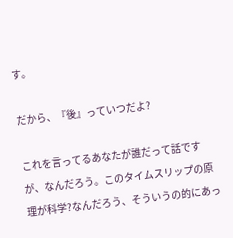す。

だから、『後』っていつだよ?

これを言ってるあなたが誰だって話ですが、なんだろう。このタイムスリップの原理が科学?なんだろう、そういうの的にあっ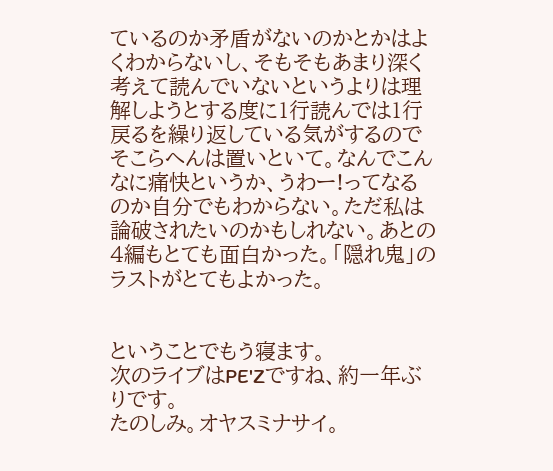ているのか矛盾がないのかとかはよくわからないし、そもそもあまり深く考えて読んでいないというよりは理解しようとする度に1行読んでは1行戻るを繰り返している気がするのでそこらへんは置いといて。なんでこんなに痛快というか、うわー!ってなるのか自分でもわからない。ただ私は論破されたいのかもしれない。あとの4編もとても面白かった。「隠れ鬼」のラストがとてもよかった。


ということでもう寝ます。
次のライブはPE'Zですね、約一年ぶりです。
たのしみ。オヤスミナサイ。